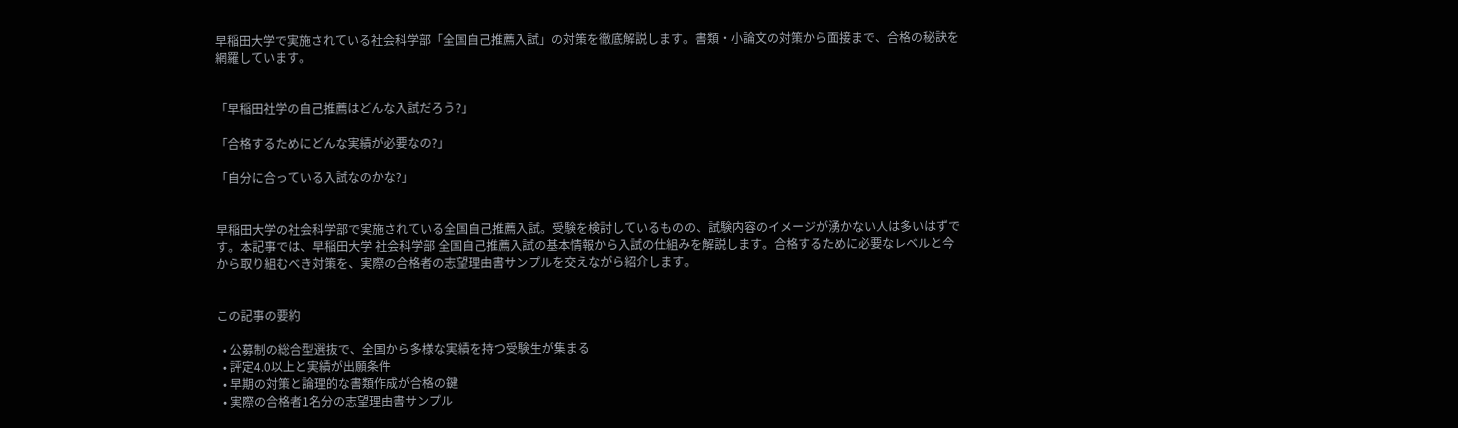早稲田大学で実施されている社会科学部「全国自己推薦入試」の対策を徹底解説します。書類・小論文の対策から面接まで、合格の秘訣を網羅しています。


「早稲田社学の自己推薦はどんな入試だろう?」

「合格するためにどんな実績が必要なの?」

「自分に合っている入試なのかな?」


早稲田大学の社会科学部で実施されている全国自己推薦入試。受験を検討しているものの、試験内容のイメージが湧かない人は多いはずです。本記事では、早稲田大学 社会科学部 全国自己推薦入試の基本情報から入試の仕組みを解説します。合格するために必要なレベルと今から取り組むべき対策を、実際の合格者の志望理由書サンプルを交えながら紹介します。


この記事の要約

  • 公募制の総合型選抜で、全国から多様な実績を持つ受験生が集まる
  • 評定4.0以上と実績が出願条件
  • 早期の対策と論理的な書類作成が合格の鍵
  • 実際の合格者1名分の志望理由書サンプル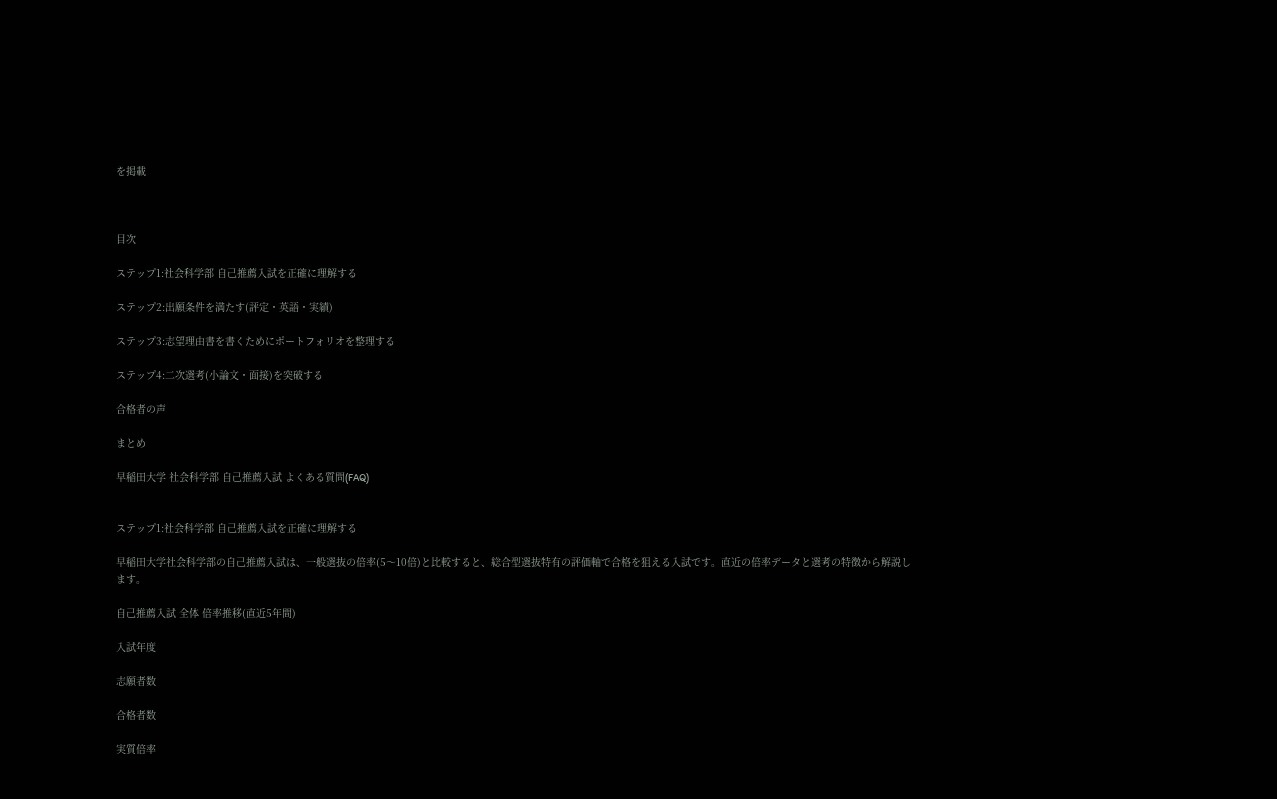を掲載



目次

ステップ1:社会科学部 自己推薦入試を正確に理解する

ステップ2:出願条件を満たす(評定・英語・実績)

ステップ3:志望理由書を書くためにポートフォリオを整理する

ステップ4:二次選考(小論文・面接)を突破する

合格者の声

まとめ

早稲田大学 社会科学部 自己推薦入試 よくある質問(FAQ)


ステップ1:社会科学部 自己推薦入試を正確に理解する

早稲田大学社会科学部の自己推薦入試は、一般選抜の倍率(5〜10倍)と比較すると、総合型選抜特有の評価軸で合格を狙える入試です。直近の倍率データと選考の特徴から解説します。

自己推薦入試 全体 倍率推移(直近5年間)

入試年度

志願者数

合格者数

実質倍率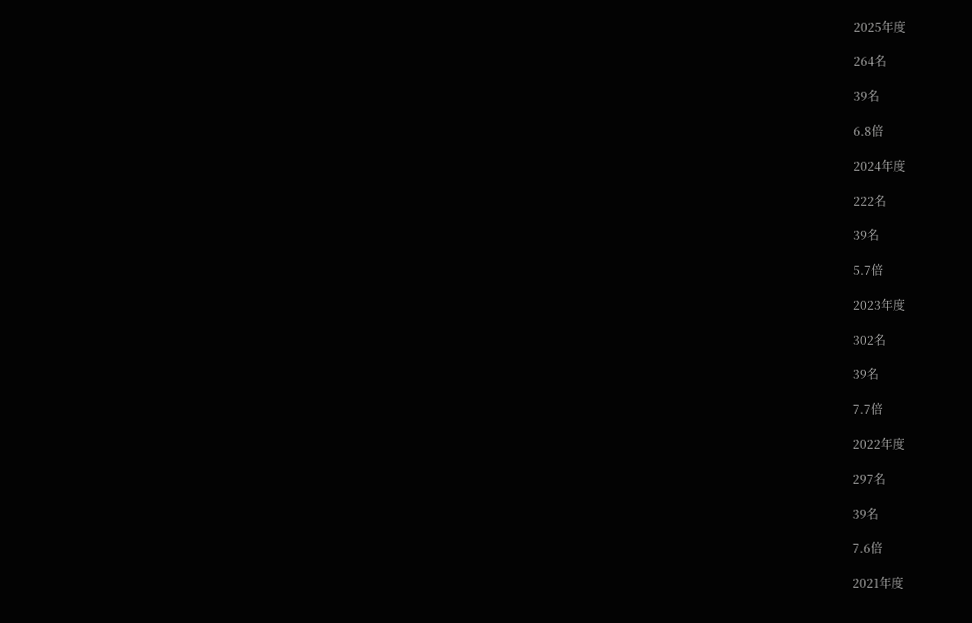2025年度

264名

39名

6.8倍

2024年度

222名

39名

5.7倍

2023年度

302名

39名

7.7倍

2022年度

297名

39名

7.6倍

2021年度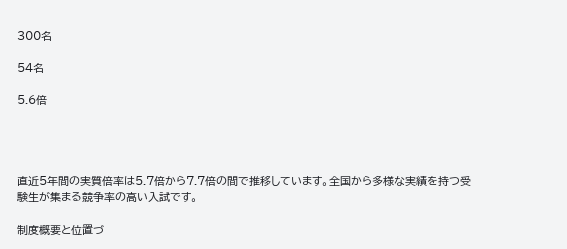300名

54名

5.6倍




直近5年間の実質倍率は5.7倍から7.7倍の間で推移しています。全国から多様な実績を持つ受験生が集まる競争率の高い入試です。

制度概要と位置づ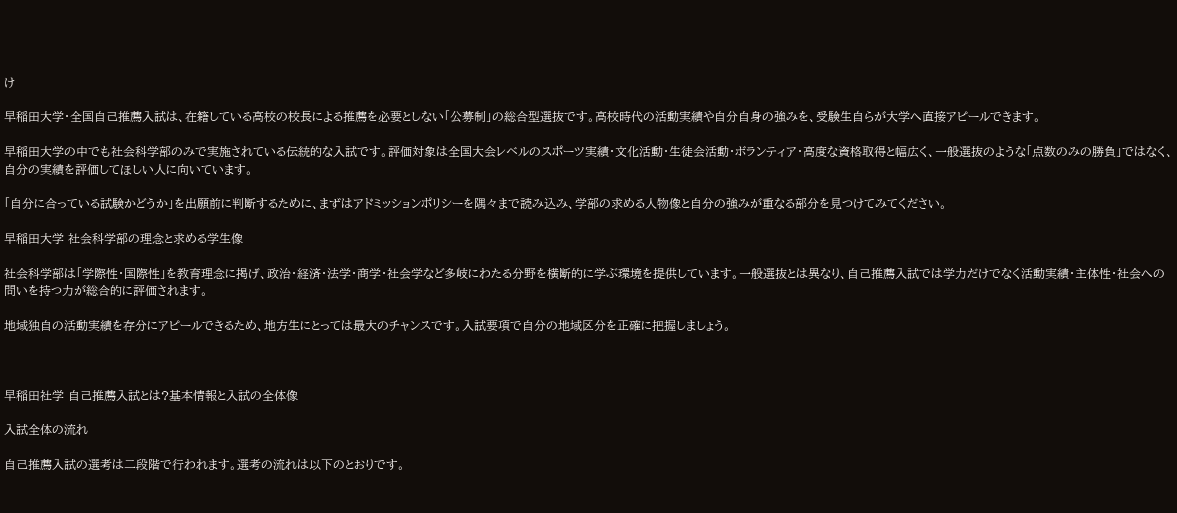け

早稲田大学・全国自己推薦入試は、在籍している高校の校長による推薦を必要としない「公募制」の総合型選抜です。高校時代の活動実績や自分自身の強みを、受験生自らが大学へ直接アピールできます。

早稲田大学の中でも社会科学部のみで実施されている伝統的な入試です。評価対象は全国大会レベルのスポーツ実績・文化活動・生徒会活動・ボランティア・高度な資格取得と幅広く、一般選抜のような「点数のみの勝負」ではなく、自分の実績を評価してほしい人に向いています。

「自分に合っている試験かどうか」を出願前に判断するために、まずはアドミッションポリシーを隅々まで読み込み、学部の求める人物像と自分の強みが重なる部分を見つけてみてください。

早稲田大学 社会科学部の理念と求める学生像

社会科学部は「学際性・国際性」を教育理念に掲げ、政治・経済・法学・商学・社会学など多岐にわたる分野を横断的に学ぶ環境を提供しています。一般選抜とは異なり、自己推薦入試では学力だけでなく活動実績・主体性・社会への問いを持つ力が総合的に評価されます。

地域独自の活動実績を存分にアピールできるため、地方生にとっては最大のチャンスです。入試要項で自分の地域区分を正確に把握しましょう。



早稲田社学 自己推薦入試とは?基本情報と入試の全体像

入試全体の流れ

自己推薦入試の選考は二段階で行われます。選考の流れは以下のとおりです。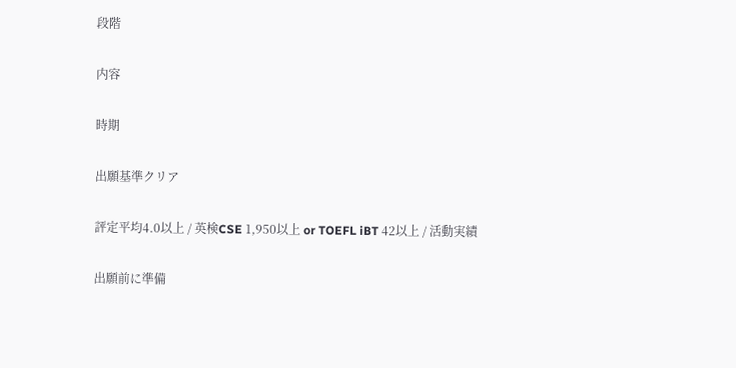段階

内容

時期

出願基準クリア

評定平均4.0以上 / 英検CSE 1,950以上 or TOEFL iBT 42以上 / 活動実績

出願前に準備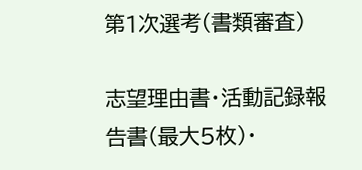第1次選考(書類審査)

志望理由書・活動記録報告書(最大5枚)・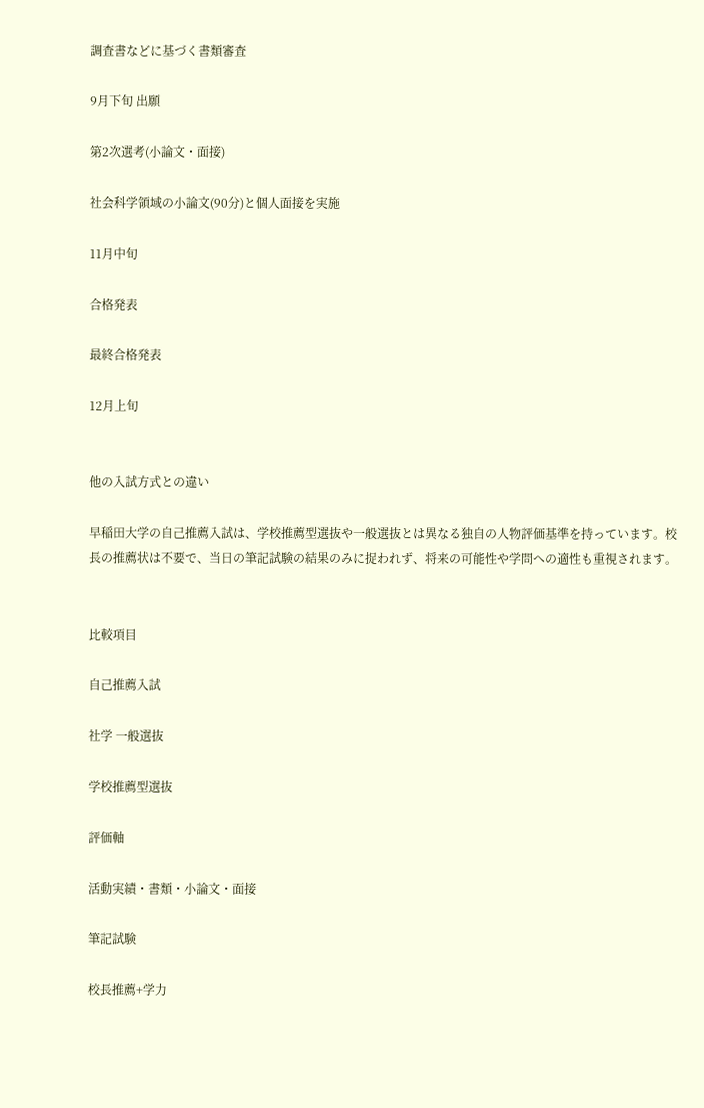調査書などに基づく書類審査

9月下旬 出願

第2次選考(小論文・面接)

社会科学領域の小論文(90分)と個人面接を実施

11月中旬

合格発表

最終合格発表

12月上旬


他の入試方式との違い

早稲田大学の自己推薦入試は、学校推薦型選抜や一般選抜とは異なる独自の人物評価基準を持っています。校長の推薦状は不要で、当日の筆記試験の結果のみに捉われず、将来の可能性や学問への適性も重視されます。


比較項目

自己推薦入試

社学 一般選抜

学校推薦型選抜

評価軸

活動実績・書類・小論文・面接

筆記試験

校長推薦+学力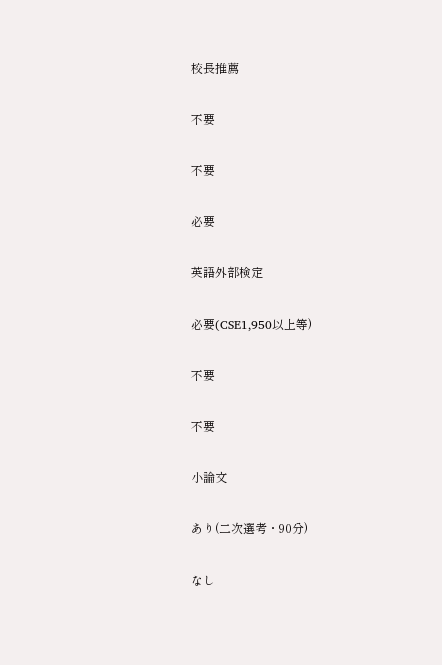校長推薦

不要

不要

必要

英語外部検定

必要(CSE1,950以上等)

不要

不要

小論文

あり(二次選考・90分)

なし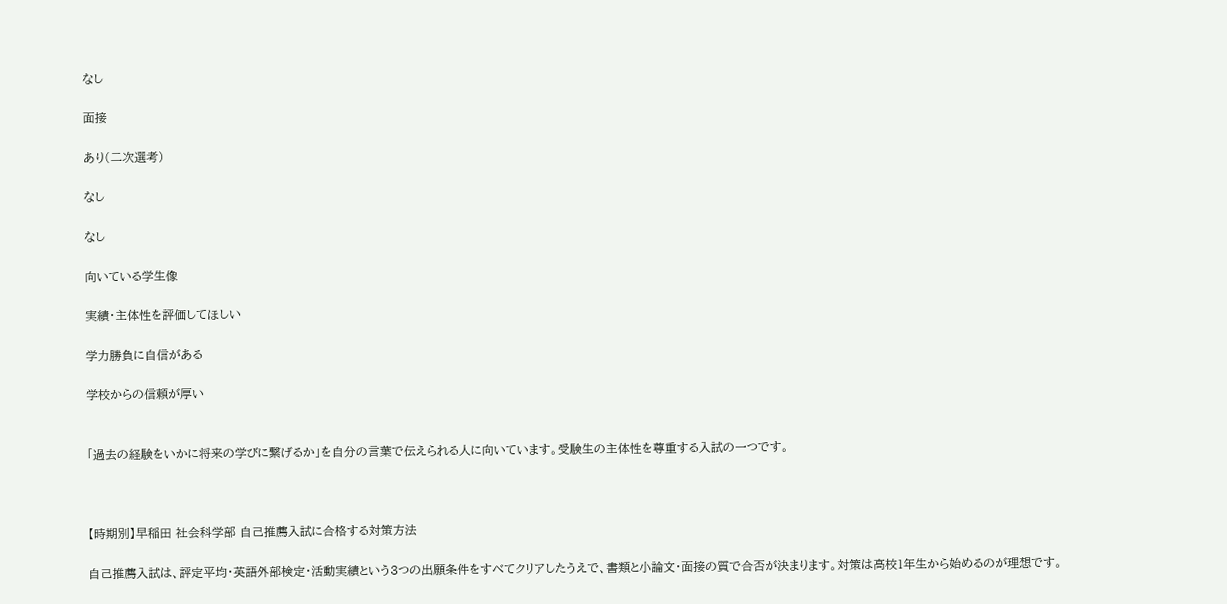なし

面接

あり(二次選考)

なし

なし

向いている学生像

実績・主体性を評価してほしい

学力勝負に自信がある

学校からの信頼が厚い


「過去の経験をいかに将来の学びに繋げるか」を自分の言葉で伝えられる人に向いています。受験生の主体性を尊重する入試の一つです。



【時期別】早稲田 社会科学部 自己推薦入試に合格する対策方法

自己推薦入試は、評定平均・英語外部検定・活動実績という3つの出願条件をすべてクリアしたうえで、書類と小論文・面接の質で合否が決まります。対策は高校1年生から始めるのが理想です。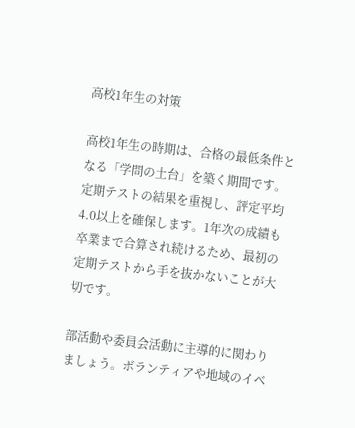高校1年生の対策

高校1年生の時期は、合格の最低条件となる「学問の土台」を築く期間です。定期テストの結果を重視し、評定平均4.0以上を確保します。1年次の成績も卒業まで合算され続けるため、最初の定期テストから手を抜かないことが大切です。

部活動や委員会活動に主導的に関わりましょう。ボランティアや地域のイベ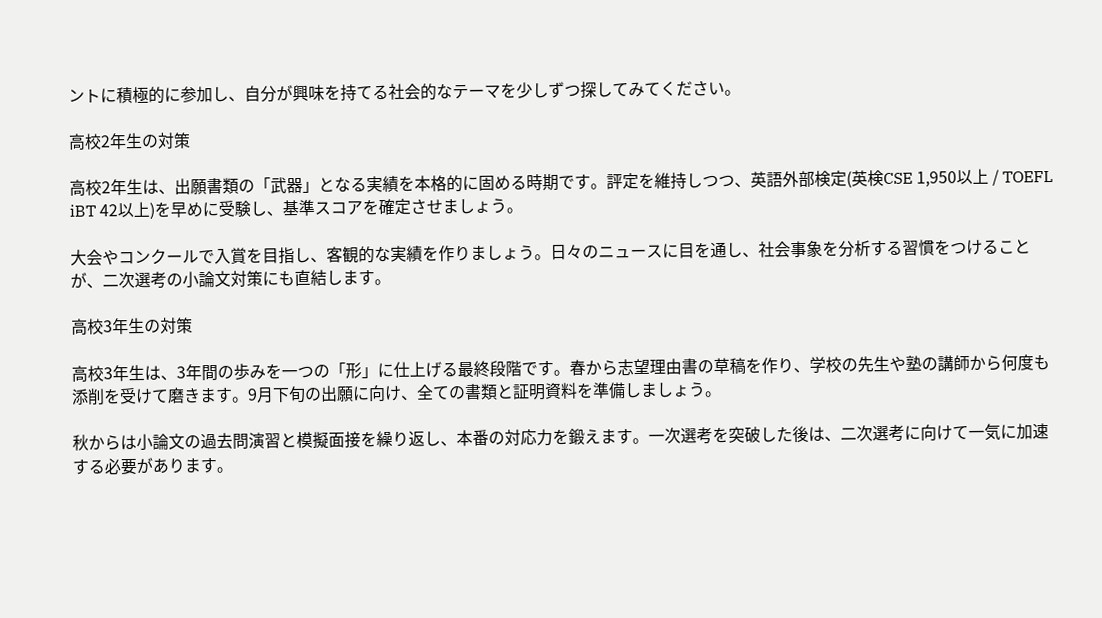ントに積極的に参加し、自分が興味を持てる社会的なテーマを少しずつ探してみてください。

高校2年生の対策

高校2年生は、出願書類の「武器」となる実績を本格的に固める時期です。評定を維持しつつ、英語外部検定(英検CSE 1,950以上 / TOEFL iBT 42以上)を早めに受験し、基準スコアを確定させましょう。

大会やコンクールで入賞を目指し、客観的な実績を作りましょう。日々のニュースに目を通し、社会事象を分析する習慣をつけることが、二次選考の小論文対策にも直結します。

高校3年生の対策

高校3年生は、3年間の歩みを一つの「形」に仕上げる最終段階です。春から志望理由書の草稿を作り、学校の先生や塾の講師から何度も添削を受けて磨きます。9月下旬の出願に向け、全ての書類と証明資料を準備しましょう。

秋からは小論文の過去問演習と模擬面接を繰り返し、本番の対応力を鍛えます。一次選考を突破した後は、二次選考に向けて一気に加速する必要があります。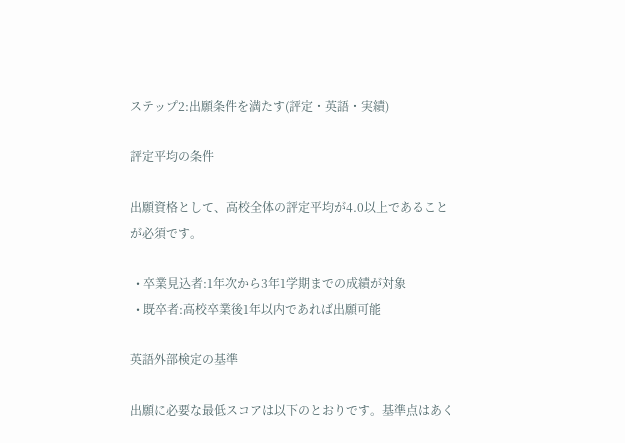ステップ2:出願条件を満たす(評定・英語・実績)

評定平均の条件

出願資格として、高校全体の評定平均が4.0以上であることが必須です。

  • 卒業見込者:1年次から3年1学期までの成績が対象
  • 既卒者:高校卒業後1年以内であれば出願可能

英語外部検定の基準

出願に必要な最低スコアは以下のとおりです。基準点はあく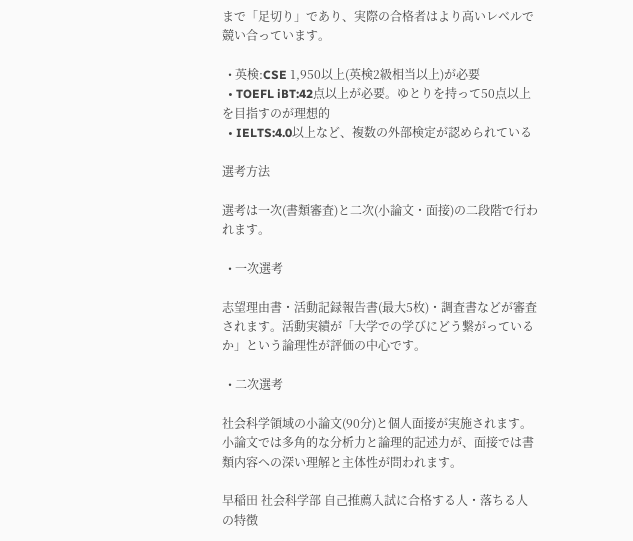まで「足切り」であり、実際の合格者はより高いレベルで競い合っています。

  • 英検:CSE 1,950以上(英検2級相当以上)が必要
  • TOEFL iBT:42点以上が必要。ゆとりを持って50点以上を目指すのが理想的
  • IELTS:4.0以上など、複数の外部検定が認められている

選考方法

選考は一次(書類審査)と二次(小論文・面接)の二段階で行われます。

  • 一次選考

志望理由書・活動記録報告書(最大5枚)・調査書などが審査されます。活動実績が「大学での学びにどう繋がっているか」という論理性が評価の中心です。

  • 二次選考

社会科学領域の小論文(90分)と個人面接が実施されます。小論文では多角的な分析力と論理的記述力が、面接では書類内容への深い理解と主体性が問われます。

早稲田 社会科学部 自己推薦入試に合格する人・落ちる人の特徴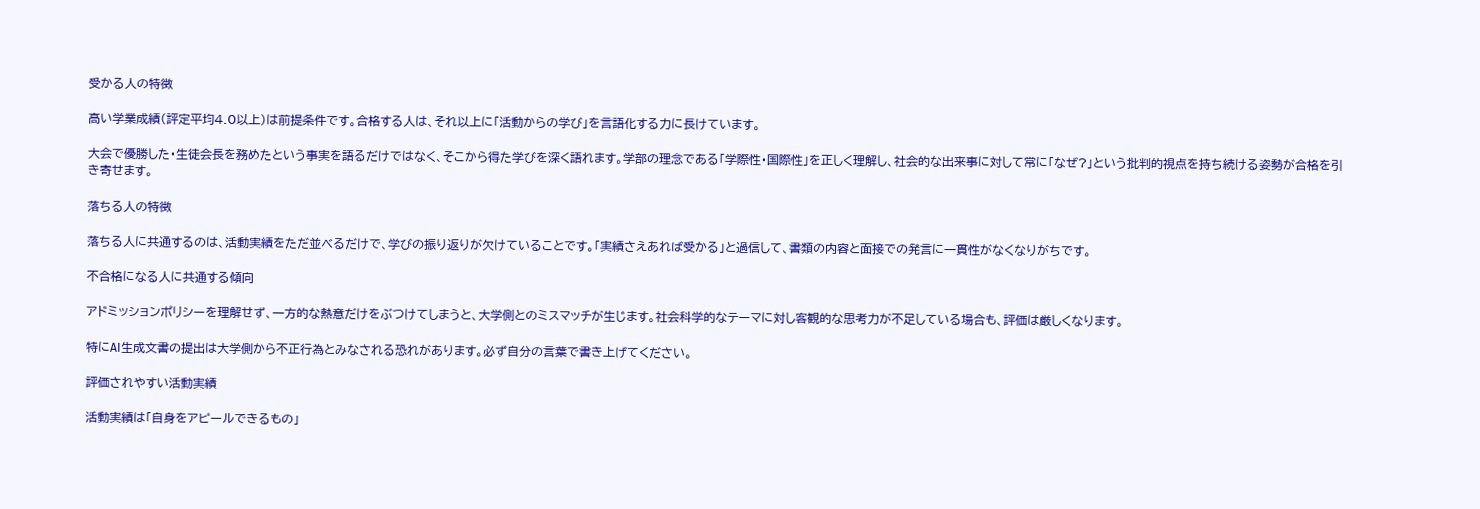受かる人の特徴

高い学業成績(評定平均4.0以上)は前提条件です。合格する人は、それ以上に「活動からの学び」を言語化する力に長けています。

大会で優勝した・生徒会長を務めたという事実を語るだけではなく、そこから得た学びを深く語れます。学部の理念である「学際性・国際性」を正しく理解し、社会的な出来事に対して常に「なぜ?」という批判的視点を持ち続ける姿勢が合格を引き寄せます。

落ちる人の特徴

落ちる人に共通するのは、活動実績をただ並べるだけで、学びの振り返りが欠けていることです。「実績さえあれば受かる」と過信して、書類の内容と面接での発言に一貫性がなくなりがちです。

不合格になる人に共通する傾向

アドミッションポリシーを理解せず、一方的な熱意だけをぶつけてしまうと、大学側とのミスマッチが生じます。社会科学的なテーマに対し客観的な思考力が不足している場合も、評価は厳しくなります。

特にAI生成文書の提出は大学側から不正行為とみなされる恐れがあります。必ず自分の言葉で書き上げてください。

評価されやすい活動実績

活動実績は「自身をアピールできるもの」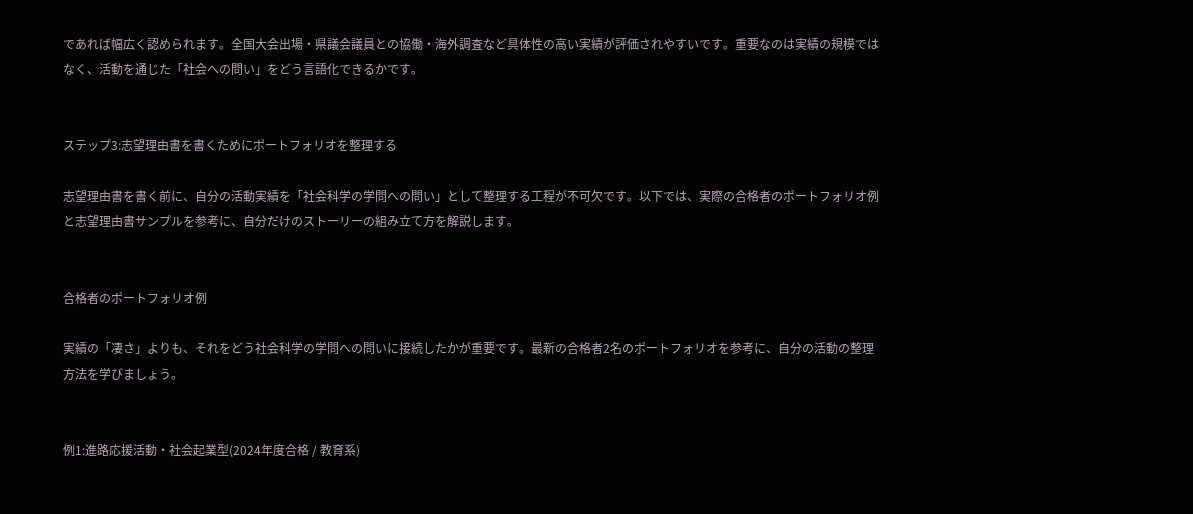であれば幅広く認められます。全国大会出場・県議会議員との協働・海外調査など具体性の高い実績が評価されやすいです。重要なのは実績の規模ではなく、活動を通じた「社会への問い」をどう言語化できるかです。


ステップ3:志望理由書を書くためにポートフォリオを整理する

志望理由書を書く前に、自分の活動実績を「社会科学の学問への問い」として整理する工程が不可欠です。以下では、実際の合格者のポートフォリオ例と志望理由書サンプルを参考に、自分だけのストーリーの組み立て方を解説します。


合格者のポートフォリオ例

実績の「凄さ」よりも、それをどう社会科学の学問への問いに接続したかが重要です。最新の合格者2名のポートフォリオを参考に、自分の活動の整理方法を学びましょう。


例1:進路応援活動・社会起業型(2024年度合格 / 教育系)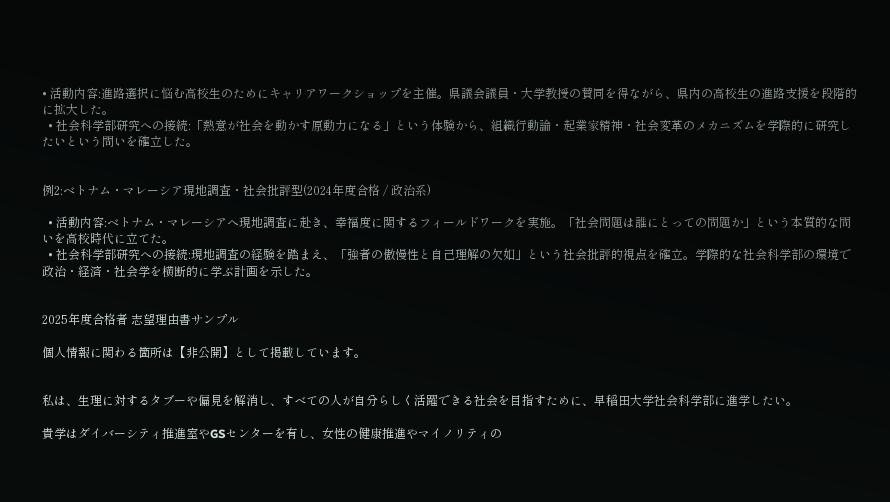• 活動内容:進路選択に悩む高校生のためにキャリアワークショップを主催。県議会議員・大学教授の賛同を得ながら、県内の高校生の進路支援を段階的に拡大した。
  • 社会科学部研究への接続:「熱意が社会を動かす原動力になる」という体験から、組織行動論・起業家精神・社会変革のメカニズムを学際的に研究したいという問いを確立した。


例2:ベトナム・マレーシア現地調査・社会批評型(2024年度合格 / 政治系)

  • 活動内容:ベトナム・マレーシアへ現地調査に赴き、幸福度に関するフィールドワークを実施。「社会問題は誰にとっての問題か」という本質的な問いを高校時代に立てた。
  • 社会科学部研究への接続:現地調査の経験を踏まえ、「強者の傲慢性と自己理解の欠如」という社会批評的視点を確立。学際的な社会科学部の環境で政治・経済・社会学を横断的に学ぶ計画を示した。


2025年度合格者 志望理由書サンプル

個人情報に関わる箇所は【非公開】として掲載しています。


私は、生理に対するタブーや偏見を解消し、すべての人が自分らしく活躍できる社会を目指すために、早稲田大学社会科学部に進学したい。

貴学はダイバーシティ推進室やGSセンターを有し、女性の健康推進やマイノリティの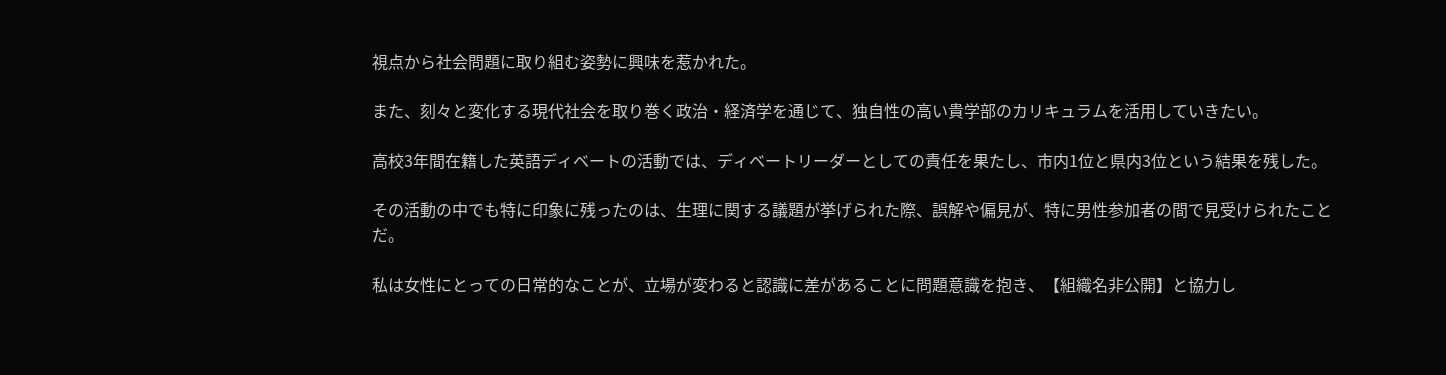視点から社会問題に取り組む姿勢に興味を惹かれた。

また、刻々と変化する現代社会を取り巻く政治・経済学を通じて、独自性の高い貴学部のカリキュラムを活用していきたい。

高校3年間在籍した英語ディベートの活動では、ディベートリーダーとしての責任を果たし、市内1位と県内3位という結果を残した。

その活動の中でも特に印象に残ったのは、生理に関する議題が挙げられた際、誤解や偏見が、特に男性参加者の間で見受けられたことだ。

私は女性にとっての日常的なことが、立場が変わると認識に差があることに問題意識を抱き、【組織名非公開】と協力し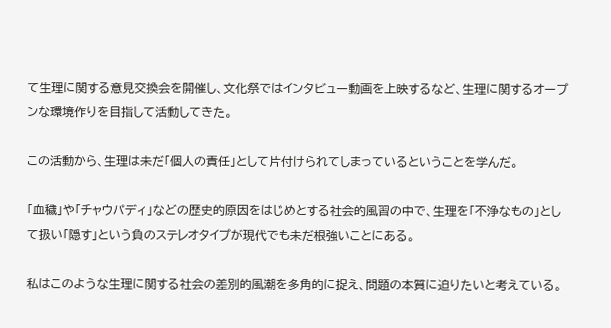て生理に関する意見交換会を開催し、文化祭ではインタビュー動画を上映するなど、生理に関するオープンな環境作りを目指して活動してきた。

この活動から、生理は未だ「個人の責任」として片付けられてしまっているということを学んだ。

「血穢」や「チャウパディ」などの歴史的原因をはじめとする社会的風習の中で、生理を「不浄なもの」として扱い「隠す」という負のステレオタイプが現代でも未だ根強いことにある。

私はこのような生理に関する社会の差別的風潮を多角的に捉え、問題の本質に迫りたいと考えている。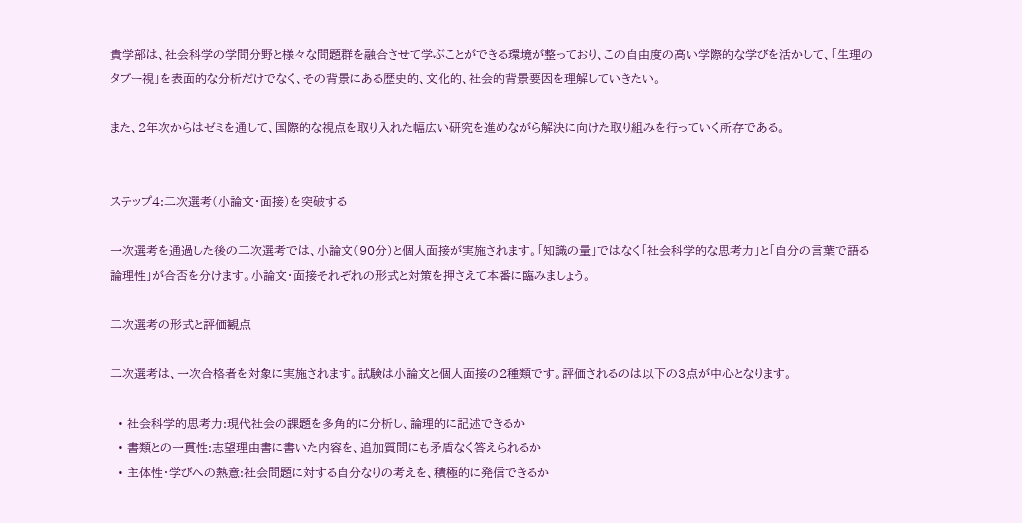貴学部は、社会科学の学問分野と様々な問題群を融合させて学ぶことができる環境が整っており、この自由度の高い学際的な学びを活かして、「生理のタブー視」を表面的な分析だけでなく、その背景にある歴史的、文化的、社会的背景要因を理解していきたい。

また、2年次からはゼミを通して、国際的な視点を取り入れた幅広い研究を進めながら解決に向けた取り組みを行っていく所存である。


ステップ4:二次選考(小論文・面接)を突破する

一次選考を通過した後の二次選考では、小論文(90分)と個人面接が実施されます。「知識の量」ではなく「社会科学的な思考力」と「自分の言葉で語る論理性」が合否を分けます。小論文・面接それぞれの形式と対策を押さえて本番に臨みましょう。

二次選考の形式と評価観点

二次選考は、一次合格者を対象に実施されます。試験は小論文と個人面接の2種類です。評価されるのは以下の3点が中心となります。

  • 社会科学的思考力:現代社会の課題を多角的に分析し、論理的に記述できるか
  • 書類との一貫性:志望理由書に書いた内容を、追加質問にも矛盾なく答えられるか
  • 主体性・学びへの熱意:社会問題に対する自分なりの考えを、積極的に発信できるか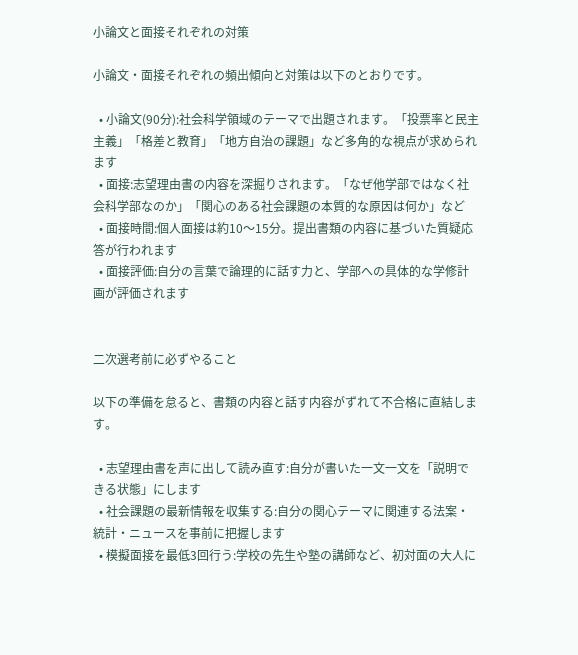小論文と面接それぞれの対策

小論文・面接それぞれの頻出傾向と対策は以下のとおりです。

  • 小論文(90分):社会科学領域のテーマで出題されます。「投票率と民主主義」「格差と教育」「地方自治の課題」など多角的な視点が求められます
  • 面接:志望理由書の内容を深掘りされます。「なぜ他学部ではなく社会科学部なのか」「関心のある社会課題の本質的な原因は何か」など
  • 面接時間:個人面接は約10〜15分。提出書類の内容に基づいた質疑応答が行われます
  • 面接評価:自分の言葉で論理的に話す力と、学部への具体的な学修計画が評価されます


二次選考前に必ずやること

以下の準備を怠ると、書類の内容と話す内容がずれて不合格に直結します。

  • 志望理由書を声に出して読み直す:自分が書いた一文一文を「説明できる状態」にします
  • 社会課題の最新情報を収集する:自分の関心テーマに関連する法案・統計・ニュースを事前に把握します
  • 模擬面接を最低3回行う:学校の先生や塾の講師など、初対面の大人に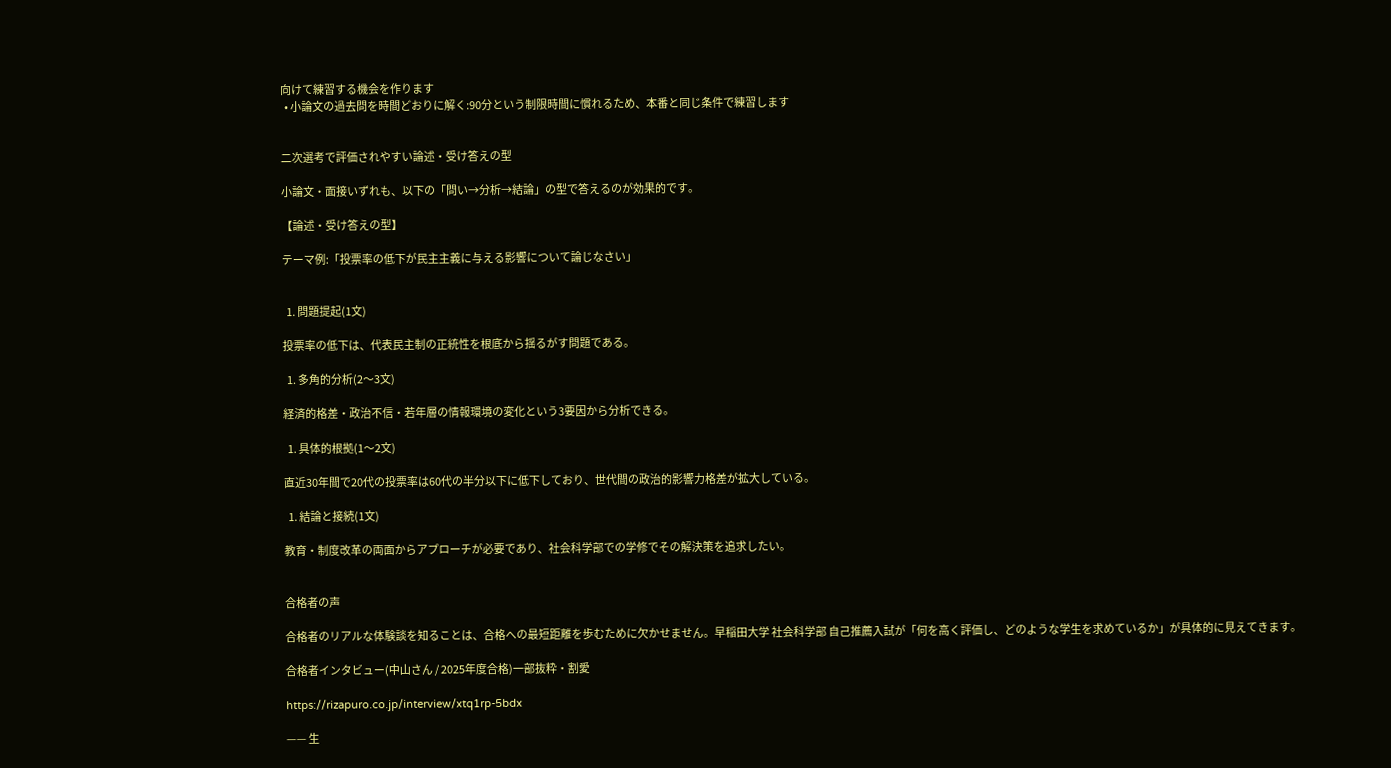向けて練習する機会を作ります
  • 小論文の過去問を時間どおりに解く:90分という制限時間に慣れるため、本番と同じ条件で練習します


二次選考で評価されやすい論述・受け答えの型

小論文・面接いずれも、以下の「問い→分析→結論」の型で答えるのが効果的です。

【論述・受け答えの型】

テーマ例:「投票率の低下が民主主義に与える影響について論じなさい」


  1. 問題提起(1文)

投票率の低下は、代表民主制の正統性を根底から揺るがす問題である。

  1. 多角的分析(2〜3文)

経済的格差・政治不信・若年層の情報環境の変化という3要因から分析できる。

  1. 具体的根拠(1〜2文)

直近30年間で20代の投票率は60代の半分以下に低下しており、世代間の政治的影響力格差が拡大している。

  1. 結論と接続(1文)

教育・制度改革の両面からアプローチが必要であり、社会科学部での学修でその解決策を追求したい。


合格者の声

合格者のリアルな体験談を知ることは、合格への最短距離を歩むために欠かせません。早稲田大学 社会科学部 自己推薦入試が「何を高く評価し、どのような学生を求めているか」が具体的に見えてきます。

合格者インタビュー(中山さん / 2025年度合格)一部抜粋・割愛

https://rizapuro.co.jp/interview/xtq1rp-5bdx

—— 生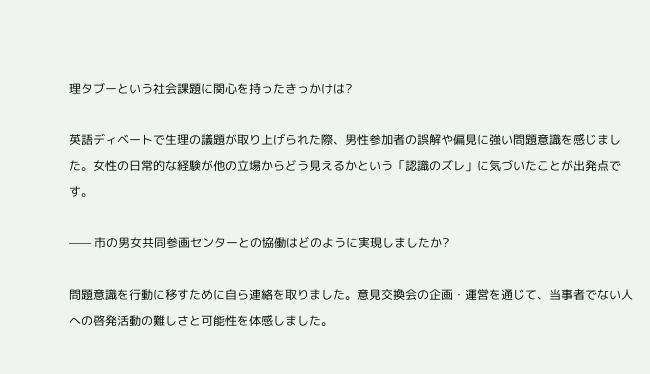理タブーという社会課題に関心を持ったきっかけは?

英語ディベートで生理の議題が取り上げられた際、男性参加者の誤解や偏見に強い問題意識を感じました。女性の日常的な経験が他の立場からどう見えるかという「認識のズレ」に気づいたことが出発点です。

—— 市の男女共同参画センターとの協働はどのように実現しましたか?

問題意識を行動に移すために自ら連絡を取りました。意見交換会の企画・運営を通じて、当事者でない人への啓発活動の難しさと可能性を体感しました。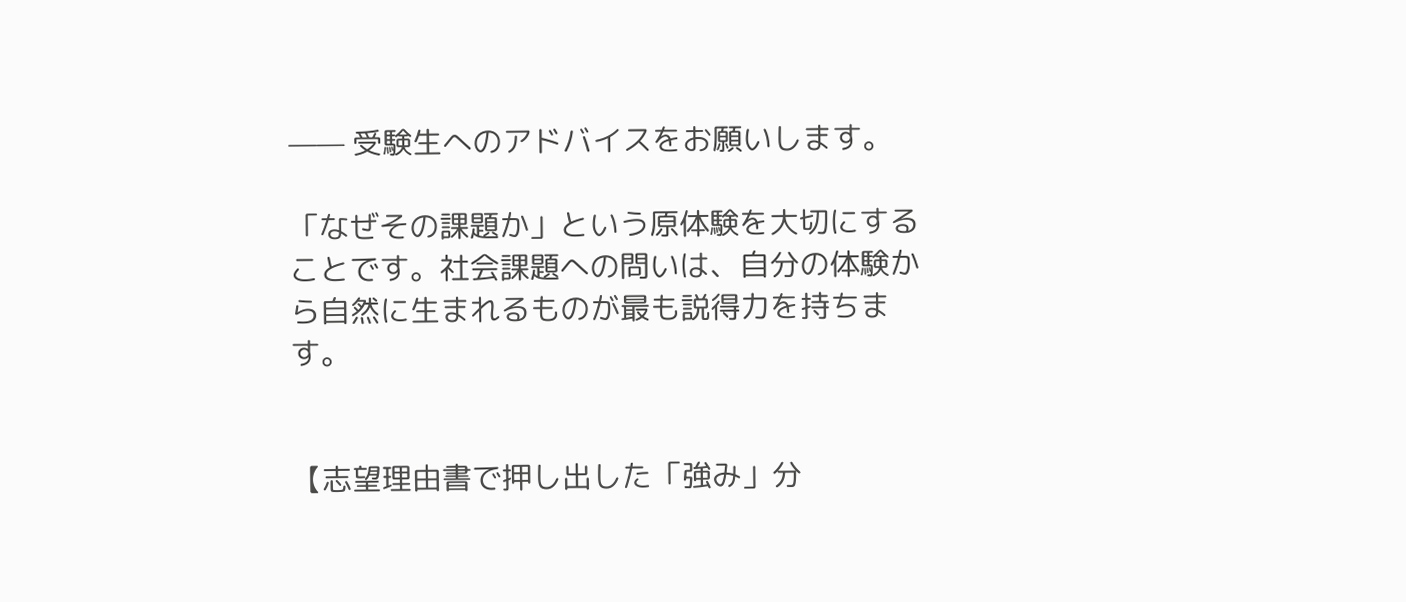—— 受験生へのアドバイスをお願いします。

「なぜその課題か」という原体験を大切にすることです。社会課題への問いは、自分の体験から自然に生まれるものが最も説得力を持ちます。


【志望理由書で押し出した「強み」分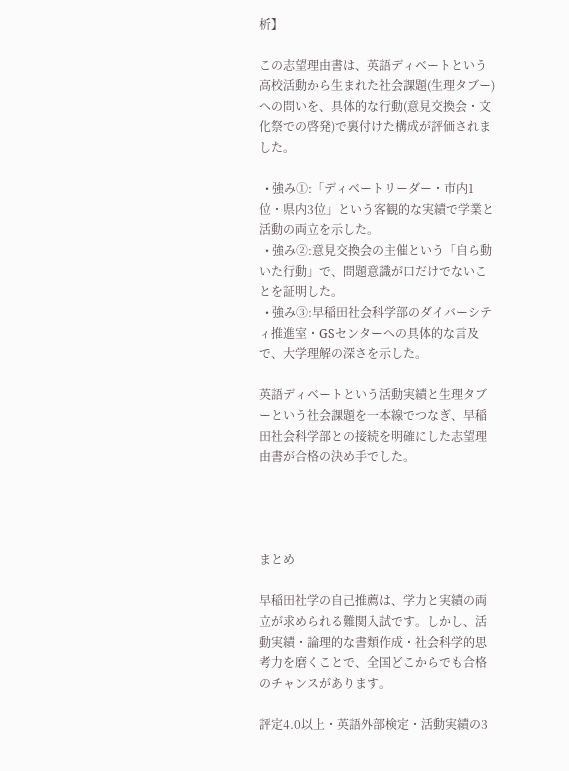析】

この志望理由書は、英語ディベートという高校活動から生まれた社会課題(生理タブー)への問いを、具体的な行動(意見交換会・文化祭での啓発)で裏付けた構成が評価されました。

  • 強み①:「ディベートリーダー・市内1位・県内3位」という客観的な実績で学業と活動の両立を示した。
  • 強み②:意見交換会の主催という「自ら動いた行動」で、問題意識が口だけでないことを証明した。
  • 強み③:早稲田社会科学部のダイバーシティ推進室・GSセンターへの具体的な言及で、大学理解の深さを示した。

英語ディベートという活動実績と生理タブーという社会課題を一本線でつなぎ、早稲田社会科学部との接続を明確にした志望理由書が合格の決め手でした。




まとめ

早稲田社学の自己推薦は、学力と実績の両立が求められる難関入試です。しかし、活動実績・論理的な書類作成・社会科学的思考力を磨くことで、全国どこからでも合格のチャンスがあります。

評定4.0以上・英語外部検定・活動実績の3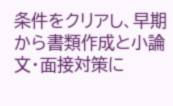条件をクリアし、早期から書類作成と小論文・面接対策に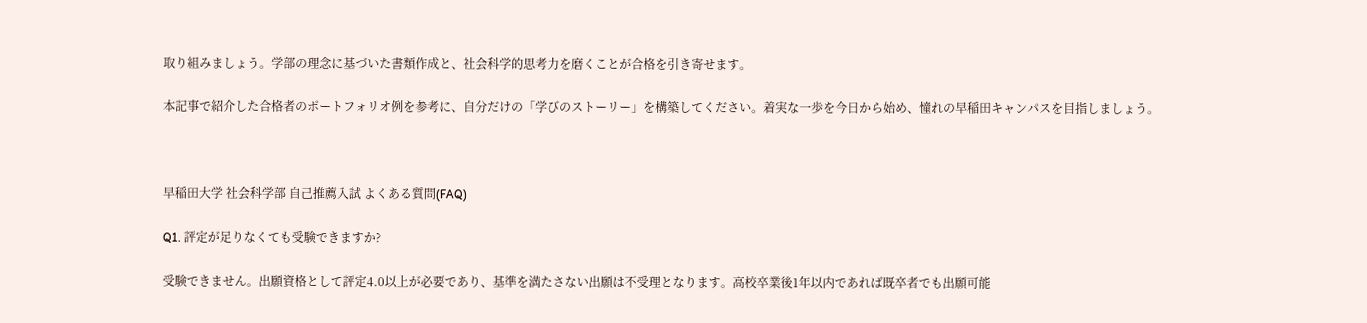取り組みましょう。学部の理念に基づいた書類作成と、社会科学的思考力を磨くことが合格を引き寄せます。

本記事で紹介した合格者のポートフォリオ例を参考に、自分だけの「学びのストーリー」を構築してください。着実な一歩を今日から始め、憧れの早稲田キャンパスを目指しましょう。



早稲田大学 社会科学部 自己推薦入試 よくある質問(FAQ)

Q1. 評定が足りなくても受験できますか?

受験できません。出願資格として評定4.0以上が必要であり、基準を満たさない出願は不受理となります。高校卒業後1年以内であれば既卒者でも出願可能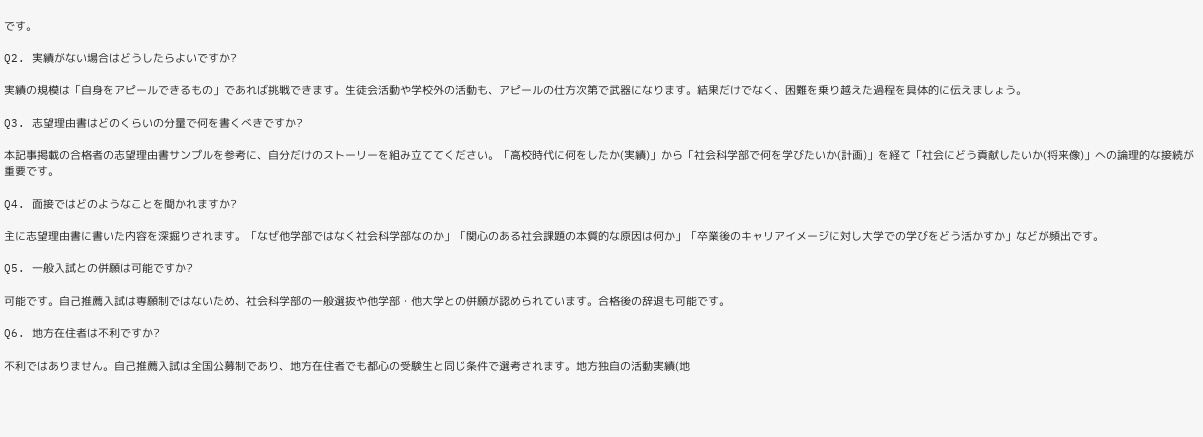です。

Q2. 実績がない場合はどうしたらよいですか?

実績の規模は「自身をアピールできるもの」であれば挑戦できます。生徒会活動や学校外の活動も、アピールの仕方次第で武器になります。結果だけでなく、困難を乗り越えた過程を具体的に伝えましょう。

Q3. 志望理由書はどのくらいの分量で何を書くべきですか?

本記事掲載の合格者の志望理由書サンプルを参考に、自分だけのストーリーを組み立ててください。「高校時代に何をしたか(実績)」から「社会科学部で何を学びたいか(計画)」を経て「社会にどう貢献したいか(将来像)」への論理的な接続が重要です。

Q4. 面接ではどのようなことを聞かれますか?

主に志望理由書に書いた内容を深掘りされます。「なぜ他学部ではなく社会科学部なのか」「関心のある社会課題の本質的な原因は何か」「卒業後のキャリアイメージに対し大学での学びをどう活かすか」などが頻出です。

Q5. 一般入試との併願は可能ですか?

可能です。自己推薦入試は専願制ではないため、社会科学部の一般選抜や他学部・他大学との併願が認められています。合格後の辞退も可能です。

Q6. 地方在住者は不利ですか?

不利ではありません。自己推薦入試は全国公募制であり、地方在住者でも都心の受験生と同じ条件で選考されます。地方独自の活動実績(地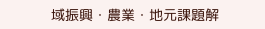域振興・農業・地元課題解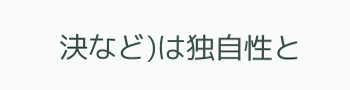決など)は独自性と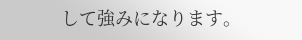して強みになります。